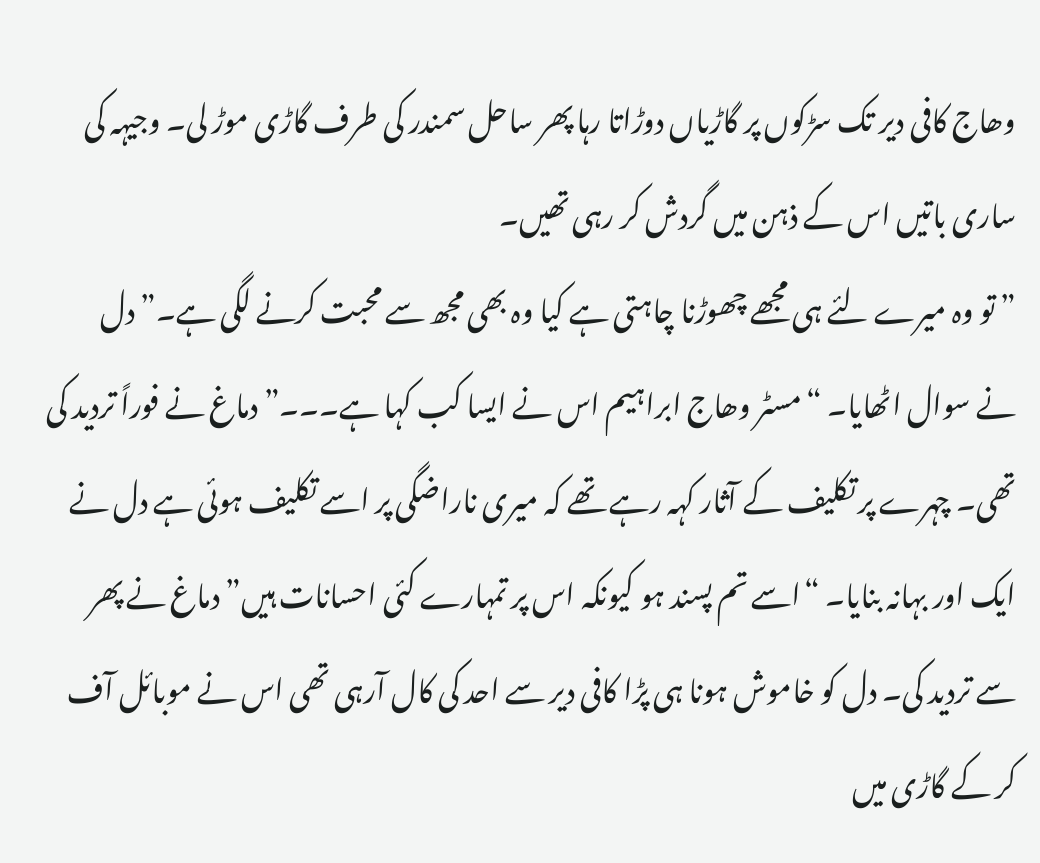وھاج کافی دیر تک سڑکوں پر گاڑیاں دوڑاتا رہا پھر ساحل سمندر کی طرف گاڑی موڑ لی۔ وجیہہ کی ساری باتیں اس کے ذہن میں گردش کر رہی تھیں۔
” تو وہ میرے لئے ہی مجھے چھوڑنا چاہتی ہے کیا وہ بھی مجھ سے محبت کرنے لگی ہے۔” دل نے سوال اٹھایا۔ “مسٹر وھاج ابراہیم اس نے ایسا کب کہا ہے۔۔۔” دماغ نے فوراً تردید کی تھی۔ چہرے پر تکلیف کے آثار کہہ رہے تھے کہ میری ناراضگی پر اسے تکلیف ہوئی ہے دل نے ایک اور بہانہ بنایا۔ “اسے تم پسند ہو کیونکہ اس پر تمہارے کئی احسانات ہیں” دماغ نے پھر سے تردید کی۔ دل کو خاموش ہونا ہی پڑا کافی دیر سے احد کی کال آرہی تھی اس نے موبائل آف کر کے گاڑی میں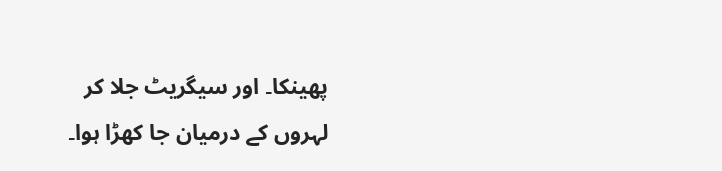پھینکا۔ اور سیگریٹ جلا کر لہروں کے درمیان جا کھڑا ہوا۔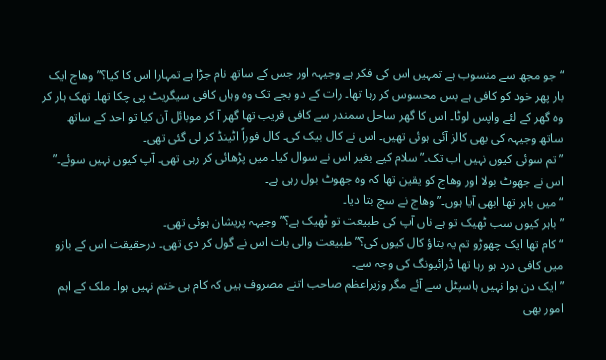“جو مجھ سے منسوب ہے تمہیں اس کی فکر ہے وجیہہ اور جس کے ساتھ نام جڑا ہے تمہارا اس کا کیا؟” وھاج ایک بار پھر خود کو کافی ہے بس محسوس کر رہا تھا۔ رات کے دو بجے تک وہ وہاں کافی سیگریٹ پی چکا تھا۔ تھک ہار کر وہ گھر کے لئے واپس لوٹا۔ اس کا گھر ساحل سمندر سے کافی قریب تھا گھر آ کر موبائل آن کیا تو احد کے ساتھ ساتھ وجیہہ کی بھی کالز آئی ہوئی تھیں۔ اس نے کال بیک کی۔ کال فوراً اٹینڈ کر لی گئی تھی۔
” تم سوئی کیوں نہیں اب تک۔” سلام کیے بغیر اس نے سوال کیا۔ میں پڑھائی کر رہی تھی۔ آپ کیوں نہیں سوئے۔” اس نے جھوٹ بولا اور وھاج کو یقین تھا کہ وہ جھوٹ بول رہی ہے۔
“میں باہر تھا ابھی آیا ہوں۔” وھاج نے سچ بتا دیا۔
” باہر کیوں سب ٹھیک تو ہے ناں آپ کی طبیعت تو ٹھیک ہے؟” وجیہہ پریشان ہوئی تھی۔
“کام تھا ایک چھوڑو تم یہ بتاؤ کال کیوں کی؟” طبیعت والی بات اس نے گول کر دی تھی۔ درحقیقت اس کے بازو میں کافی درد ہو رہا تھا ڈرائیونگ کی وجہ سے۔
” ایک دن ہوا نہیں ہاسپٹل سے آئے مگر وزیراعظم صاحب اتنے مصروف ہیں کہ کام ہی ختم نہیں ہوا۔ ملک کے اہم امور بھی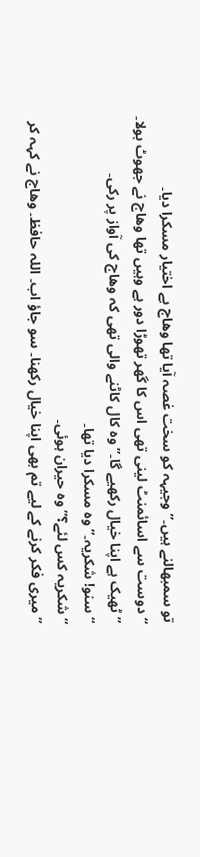تو سمبھالنے ہیں۔” وجیہہ کو سخت غصہ آیا تھا وھاج بے اختیار مسکرا دیا۔
“دوست سے اسائمنٹ لینی تھی اس کا گھر تھوڑا دور ہے وہیں تھا وھاج نے جھوٹ بولا۔
” ٹھیک ہے اپنا خیال رکھیے گا۔” وہ کال کاٹنے والی تھی کہ وھاج کی آواز پر رکی۔
“سنو! شکریہ۔” وہ مسکرا دیا تھا۔
” شکریہ کس لئے؟” وہ حیران ہوئی۔
” میری فکر کرنے کے لیے تم بھی اپنا خیال رکھنا۔ سو جاؤ اب۔ اللہ حافظ۔ وھاج نے کہہ کر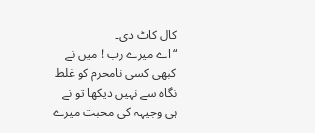کال کاٹ دی۔
“اے میرے رب ! میں نے کبھی کسی نامحرم کو غلط نگاہ سے نہیں دیکھا تو نے ہی وجیہہ کی محبت میرے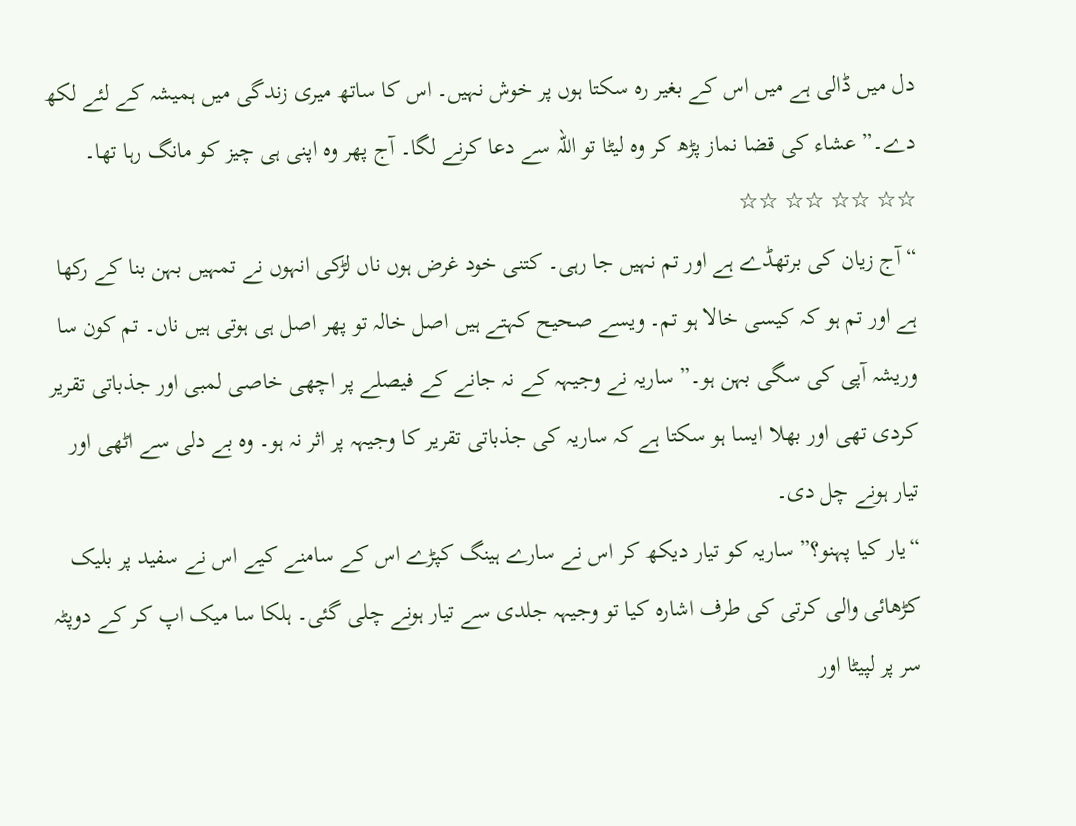دل میں ڈالی ہے میں اس کے بغیر رہ سکتا ہوں پر خوش نہیں۔ اس کا ساتھ میری زندگی میں ہمیشہ کے لئے لکھ دے۔” عشاء کی قضا نماز پڑھ کر وہ لیٹا تو اللہ سے دعا کرنے لگا۔ آج پھر وہ اپنی ہی چیز کو مانگ رہا تھا۔
☆☆ ☆☆ ☆☆ ☆☆
“آج زیان کی برتھڈے ہے اور تم نہیں جا رہی۔ کتنی خود غرض ہوں ناں لڑکی انہوں نے تمہیں بہن بنا کے رکھا ہے اور تم ہو کہ کیسی خالا ہو تم۔ ویسے صحیح کہتے ہیں اصل خالہ تو پھر اصل ہی ہوتی ہیں ناں۔ تم کون سا وریشہ آپی کی سگی بہن ہو۔” ساریہ نے وجیہہ کے نہ جانے کے فیصلے پر اچھی خاصی لمبی اور جذباتی تقریر کردی تھی اور بھلا ایسا ہو سکتا ہے کہ ساریہ کی جذباتی تقریر کا وجیہہ پر اثر نہ ہو۔ وہ بے دلی سے اٹھی اور تیار ہونے چل دی۔
“یار کیا پہنو؟” ساریہ کو تیار دیکھ کر اس نے سارے ہینگ کپڑے اس کے سامنے کیے اس نے سفید پر بلیک کڑھائی والی کرتی کی طرف اشارہ کیا تو وجیہہ جلدی سے تیار ہونے چلی گئی۔ ہلکا سا میک اپ کر کے دوپٹہ سر پر لپیٹا اور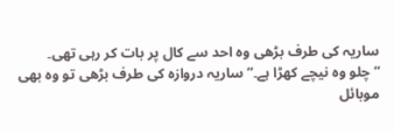ساریہ کی طرف بڑھی وہ احد سے کال پر بات کر رہی تھی۔
” چلو وہ نیچے کھڑا ہے۔” ساریہ دروازہ کی طرف بڑھی تو وہ بھی موبائل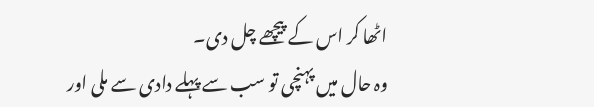اٹھا کر اس کے پیچھے چل دی۔
وہ حال میں پہنچی تو سب سے پہلے دادی سے ملی اور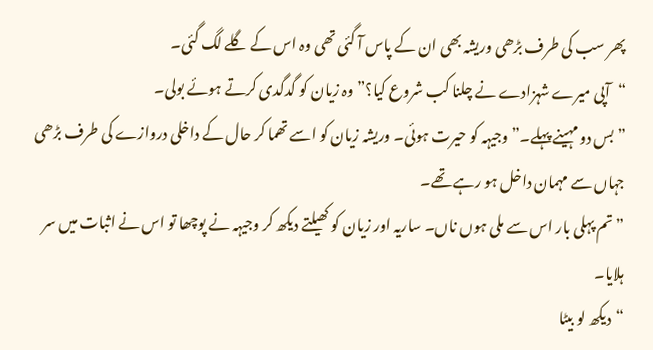پھر سب کی طرف بڑھی وریشہ بھی ان کے پاس آ گئی تھی وہ اس کے گلے لگ گئی۔
“آپی میرے شہزادے نے چلنا کب شروع کیا؟” وہ زیان کو گدگدی کرتے ہوئے بولی۔
” بس دو مہینے پہلے۔” وجیہہ کو حیرت ہوئی۔ وریشہ زیان کو اسے تھما کر حال کے داخلی دروازے کی طرف بڑھی جہاں سے مہمان داخل ہو رہے تھے۔
” تم پہلی بار اس سے ملی ہوں ناں۔ ساریہ اور زیان کو کھیلتے دیکھ کر وجیہہ نے پوچھا تو اس نے اثبات میں سر ہلایا۔
“دیکھ لو بیٹا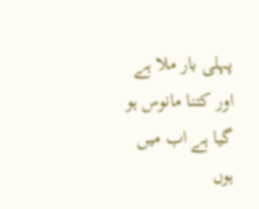پہلی بار ملا ہے اور کتنا مانوس ہو گیا ہے اب میں ہوں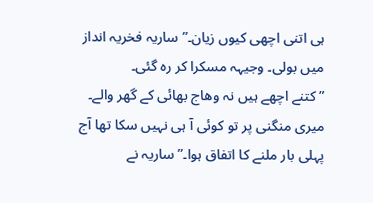ہی اتنی اچھی کیوں زیان۔” ساریہ فخریہ انداز میں بولی۔ وجیہہ مسکرا کر رہ گئی۔
” کتنے اچھے ہیں نہ وھاج بھائی کے گھر والے۔ میری منگنی پر تو کوئی آ ہی نہیں سکا تھا آج پہلی بار ملنے کا اتفاق ہوا۔” ساریہ نے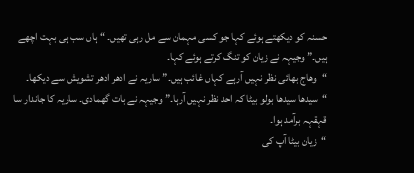حسنہ کو دیکھتے ہوئے کہا جو کسی مہمان سے مل رہی تھیں۔ “ہاں سب ہی بہت اچھے ہیں۔” وجیہہ نے زیان کو تنگ کرتے ہوئے کہا۔
“وھاج بھائی نظر نہیں آرہے کہاں غائب ہیں۔” ساریہ نے ادھر ادھر تشویش سے دیکھا۔
“سیدھا سیدھا بولو بیٹا کہ احد نظر نہیں آرہا۔” وجیہہ نے بات گھمادی۔ ساریہ کا جاندار سا قہقہہ برآمد ہوا۔
“زیان بیٹا آپ کی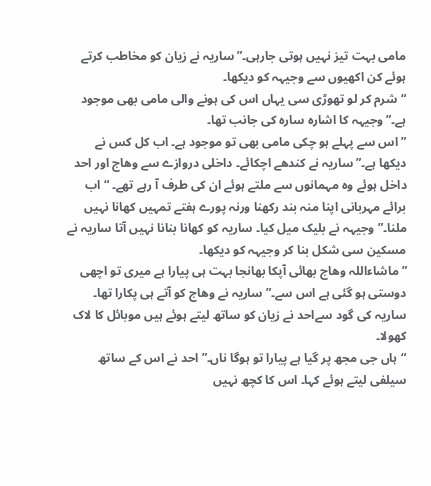مامی بہت تیز نہیں ہوتی جارہی۔” ساریہ نے زیان کو مخاطب کرتے ہوئے کن اکھیوں سے وجیہہ کو دیکھا۔
“شرم کر لو تھوڑی سی یہاں اس کی ہونے والی مامی بھی موجود ہے۔” وجیہہ کا اشارہ سارہ کی جانب تھا۔
” اس سے پہلے ہو چکی مامی بھی تو موجود ہے۔ اب کل کس نے دیکھا ہے۔” ساریہ نے کندھے اچکائے۔ داخلی دروازے سے وھاج اور احد داخل ہوئے وہ مہمانوں سے ملتے ہوئے ان کی طرف آ رہے تھے۔ “اب برائے مہربانی اپنا منہ بند رکھنا ورنہ پورے ہفتے تمہیں کھانا نہیں ملنا۔”وجیہہ نے بلیک میل کیا۔ ساریہ کو کھانا بنانا نہیں آتا ساریہ نے مسکین سی شکل بنا کر وجیہہ کو دیکھا۔
” ماشاءاللہ وھاج بھائی آپکا بھانجا بہت ہی پیارا ہے میری تو اچھی دوستی ہو گئی ہے اس سے۔” ساریہ نے وھاج کو آتے ہی پکارا تھا۔ ساریہ کی گود سےاحد نے زیان کو ساتھ لیتے ہوئے ہیں موبائل کا لاک کھولا۔
“ہاں جی مجھ پر گیا ہے پیارا تو ہوگا ناں۔” احد نے اس کے ساتھ سیلفی لیتے ہوئے کہا۔ اس کا کچھ نہیں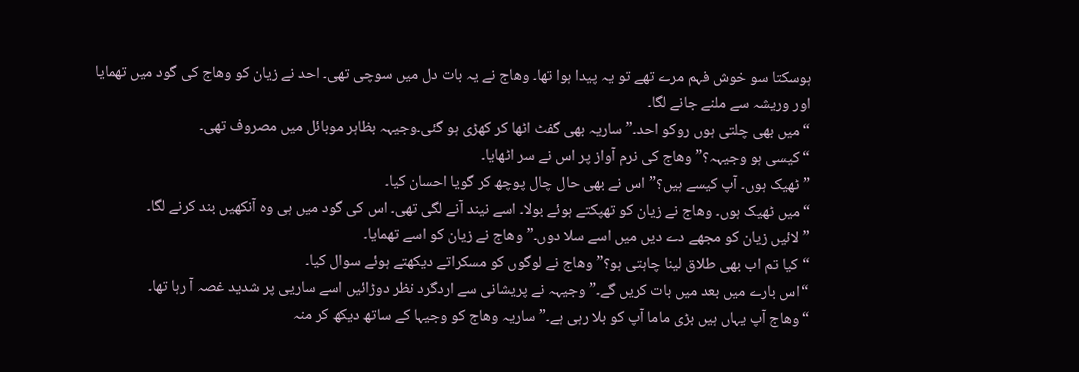ہوسکتا سو خوش فہم مرے تھے تو یہ پیدا ہوا تھا۔ وھاج نے یہ بات دل میں سوچی تھی۔ احد نے زیان کو وھاج کی گود میں تھمایا اور وریشہ سے ملنے جانے لگا۔
“میں بھی چلتی ہوں روکو احد۔” ساریہ بھی گفٹ اٹھا کر کھڑی ہو گئی۔وجیہہ بظاہر موبائل میں مصروف تھی۔
“کیسی ہو وجیہہ؟” وھاج کی نرم آواز پر اس نے سر اٹھایا۔
” ٹھیک ہوں۔ آپ کیسے ہیں؟” اس نے بھی حال چال پوچھ کر گویا احسان کیا۔
“میں ٹھیک ہوں۔ وھاج نے زیان کو تھپکتے ہوئے بولا۔ اسے نیند آنے لگی تھی۔ اس کی گود میں ہی وہ آنکھیں بند کرنے لگا۔
” لائیں زیان کو مجھے دے دیں میں اسے سلا دوں۔” وھاج نے زیان کو اسے تھمایا۔
“کیا تم اب بھی طلاق لینا چاہتی ہو؟” وھاج نے لوگوں کو مسکراتے دیکھتے ہوئے سوال کیا۔
“اس بارے میں بعد میں بات کریں گے۔” وجیہہ نے پریشانی سے اردگرد نظر دوڑائیں اسے ساریی پر شدید غصہ آ رہا تھا۔
“وھاج آپ یہاں ہیں بڑی ماما آپ کو بلا رہی ہے۔” ساریہ وھاج کو وجیہا کے ساتھ دیکھ کر منہ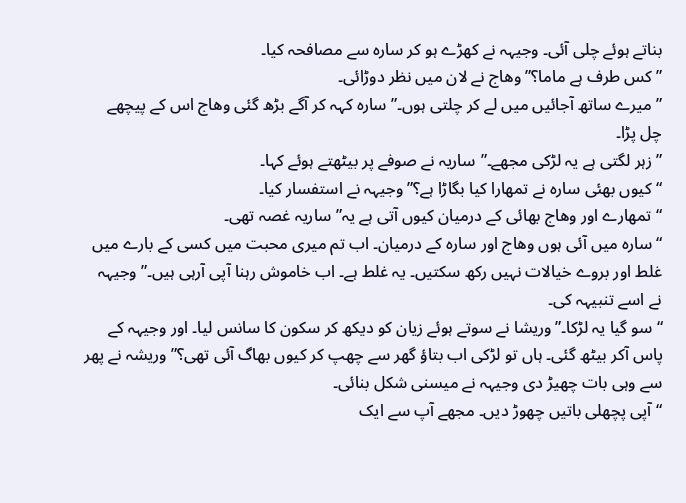بناتے ہوئے چلی آئی۔ وجیہہ نے کھڑے ہو کر سارہ سے مصافحہ کیا۔
” کس طرف ہے ماما؟” وھاج نے لان میں نظر دوڑائی۔
” میرے ساتھ آجائیں میں لے کر چلتی ہوں۔” سارہ کہہ کر آگے بڑھ گئی وھاج اس کے پیچھے چل پڑا۔
” زہر لگتی ہے یہ لڑکی مجھے۔”ساریہ نے صوفے پر بیٹھتے ہوئے کہا۔
“کیوں بھئی سارہ نے تمھارا کیا بگاڑا ہے؟” وجیہہ نے استفسار کیا۔
“تمھارے اور وھاج بھائی کے درمیان کیوں آتی ہے یہ” ساریہ غصہ تھی۔
“سارہ میں آئی ہوں وھاج اور سارہ کے درمیان۔ اب تم میری محبت میں کسی کے بارے میں غلط اور بروے خیالات نہیں رکھ سکتیں۔ یہ غلط ہے۔ اب خاموش رہنا آپی آرہی ہیں۔” وجیہہ نے اسے تنبیہہ کی۔
“سو گیا یہ لڑکا۔” وریشا نے سوتے ہوئے زیان کو دیکھ کر سکون کا سانس لیا۔ اور وجیہہ کے پاس آکر بیٹھ گئی۔ ہاں تو لڑکی اب بتاؤ گھر سے چھپ کر کیوں بھاگ آئی تھی؟” وریشہ نے پھر سے وہی بات چھیڑ دی وجیہہ نے میسنی شکل بنائی۔
“آپی پچھلی باتیں چھوڑ دیں۔ مجھے آپ سے ایک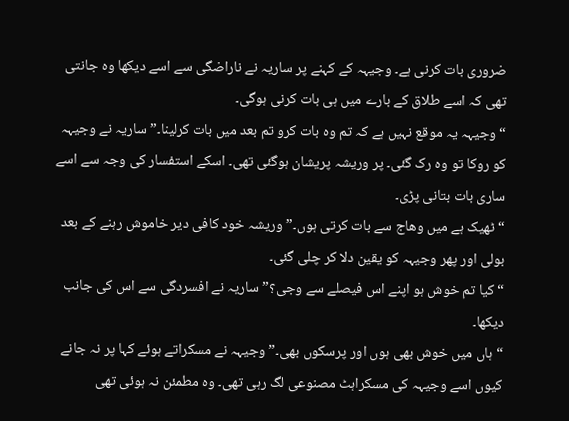ضروری بات کرنی ہے۔ وجیہہ کے کہنے پر ساریہ نے ناراضگی سے اسے دیکھا وہ جانتی تھی کہ اسے طلاق کے بارے میں ہی بات کرنی ہوگی۔
“وجیہہ یہ موقع نہیں ہے کہ تم وہ بات کرو تم بعد میں بات کرلینا۔” ساریہ نے وجیہہ کو روکا تو وہ رک گئی۔ پر وریشہ پریشان ہوگئی تھی۔ اسکے استفسار کی وجہ سے اسے ساری بات بتانی پڑی۔
“ٹھیک ہے میں وھاج سے بات کرتی ہوں۔” وریشہ خود کافی دیر خاموش رہنے کے بعد بولی اور پھر وجیہہ کو یقین دلا کر چلی گئی۔
“کیا تم خوش ہو اپنے اس فیصلے سے وجی؟” ساریہ نے افسردگی سے اس کی جانب دیکھا۔
“ہاں میں خوش بھی ہوں اور پرسکوں بھی۔” وجیہہ نے مسکراتے ہوئے کہا پر نہ جانے کیوں اسے وجیہہ کی مسکراہٹ مصنوعی لگ رہی تھی۔ وہ مطمئن نہ ہوئی تھی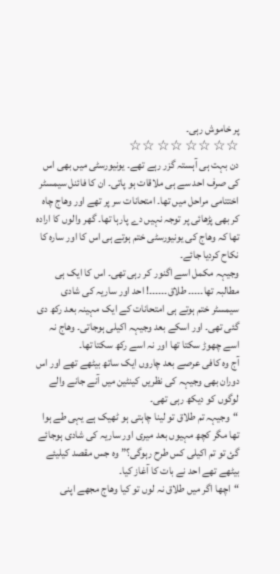پر خاموش رہی۔
☆☆ ☆☆ ☆☆ ☆☆
دن بہت ہی آہستہ گزر رہے تھے۔ یونیورسٹی میں بھی اس کی صرف احد سے ہی ملاقات ہو پاتی۔ ان کا فائنل سیمسٹر اختتامی مراحل میں تھا۔ امتحانات سر پر تھے اور وھاج چاہ کر بھی پڑھائی پر توجہ نہیں دے پارہا تھا۔ گھر والوں کا ارادہ تھا کہ وھاج کی یونیورسٹی ختم ہوتے ہی اس کا اور سارہ کا نکاح کردیا جائے۔
وجیہہ مکمل اسے اگنور کر رہی تھی۔ اس کا ایک ہی مطالبہ تھا۔۔۔۔۔ طلاق۔۔۔۔۔۔! احد اور ساریہ کی شادی سیمسٹر ختم ہوتے ہی امتحانات کے ایک مہینہ بعد رکھ دی گئی تھی۔ اور اسکے بعد وجیہہ اکیلی ہوجاتی۔ وھاج نہ اسے چھوڑ سکتا تھا اور نہ اسے رکھ سکتا تھا۔
آج وہ کافی عرصے بعد چاروں ایک ساتھ بیٹھے تھے اور اس دوران بھی وجیہہ کی نظریں کینٹین میں آنے جانے والے لوگوں کو دیکھ رہی تھی۔
“وجیہہ تم طلاق تو لینا چاہتی ہو ٹھیک ہے یہی طے ہوا تھا مگر کچھ مہیوں بعد میری اور ساریہ کی شادی ہوجائے گئ تو تم اکیلی کس طرح رہوگی؟” وہ جس مقصد کیلیئے بیٹھے تھے احد نے بات کا آغاز کیا۔
“اچھا اگر میں طلاق نہ لوں تو کیا وھاج مجھے اپنی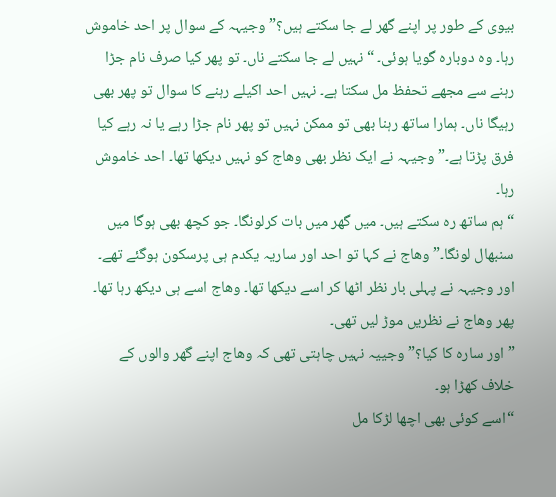بیوی کے طور پر اپنے گھر لے جا سکتے ہیں؟” وجیہہ کے سوال پر احد خاموش رہا۔ وہ دوبارہ گویا ہوئی۔ “نہیں لے جا سکتے ناں۔ تو پھر کیا صرف نام جڑا رہنے سے مجھے تحفظ مل سکتا ہے۔ نہیں احد اکیلے رہنے کا سوال تو پھر بھی رہیگا ناں۔ ہمارا ساتھ رہنا بھی تو ممکن نہیں تو پھر نام جڑا رہے یا نہ رہے کیا فرق پڑتا ہے۔” وجیہہ نے ایک نظر بھی وھاج کو نہیں دیکھا تھا۔ احد خاموش رہا۔
“ہم ساتھ رہ سکتے ہیں۔ میں گھر میں بات کرلونگا۔ جو کچھ بھی ہوگا میں سنبھال لونگا۔” وھاج نے کہا تو احد اور ساریہ یکدم ہی پرسکون ہوگئے تھے۔ اور وجیہہ نے پہلی بار نظر اٹھا کر اسے دیکھا تھا۔ وھاج اسے ہی دیکھ رہا تھا۔ پھر وھاج نے نظریں موڑ لیں تھی۔
” اور سارہ کا کیا؟” وجییہ نہیں چاہتی تھی کہ وھاج اپنے گھر والوں کے خلاف کھڑا ہو۔
“اسے کوئی بھی اچھا لڑکا مل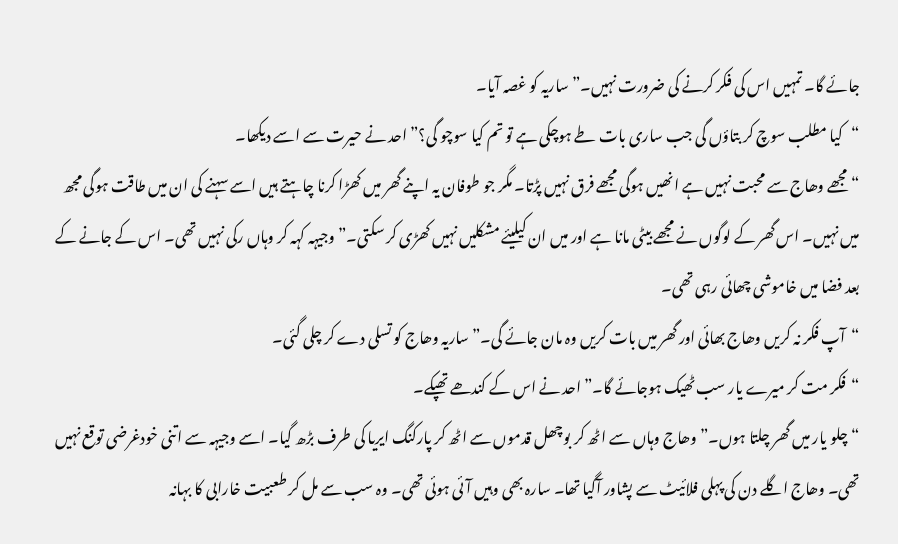جائے گا۔ تمہیں اس کی فکر کرنے کی ضرورت نہیں۔” ساریہ کو غصہ آیا۔
“کیا مطلب سوچ کر بتاؤں گی جب ساری بات طے ہوچکی ہے تو تم کیا سوچو گی؟” احد نے حیرت سے اسے دیکھا۔
“مجھے وھاج سے محبت نہیں ہے انھیں ہوگی مجھے فرق نہیں پڑتا۔ مگر جو طوفان یہ اپنے گھر میں کھڑا کرنا چاہتے ہیں اسے سہنے کی ان میں طاقت ہوگی مجھ میں نہیں۔ اس گھر کے لوگوں نے مجھے بیٹی مانا ہے اور میں ان کیلیئے مشکلیں نہیں کھڑی کر سکتی۔” وجیہہ کہہ کر وہاں رکی نہیں تھی۔ اس کے جانے کے بعد فضا میں خاموشی چھائی رہی تھی۔
“آپ فکر نہ کریں وھاج بھائی اور گھر میں بات کریں وہ مان جائے گی۔” ساریہ وھاج کو تسلی دے کر چلی گئی۔
“فکر مت کر میرے یار سب ٹھیک ہوجائے گا۔” احد نے اس کے کندھے تھپکے۔
“چلو یار میں گھر چلتا ہوں۔” وھاج وہاں سے اٹھ کر بوچھل قدموں سے اٹھ کر پارکنگ ایریا کی طرف بڑھ گیا۔ اسے وجیہہ سے اتنی خودغرضی توقع نہیں تھی۔ وھاج اگلے دن کی پہلی فلائیٹ سے پشاور آگیا تھا۔ سارہ بھی وہیں آئی ہوئی تھی۔ وہ سب سے مل کر طعبیت خارابی کا بہانہ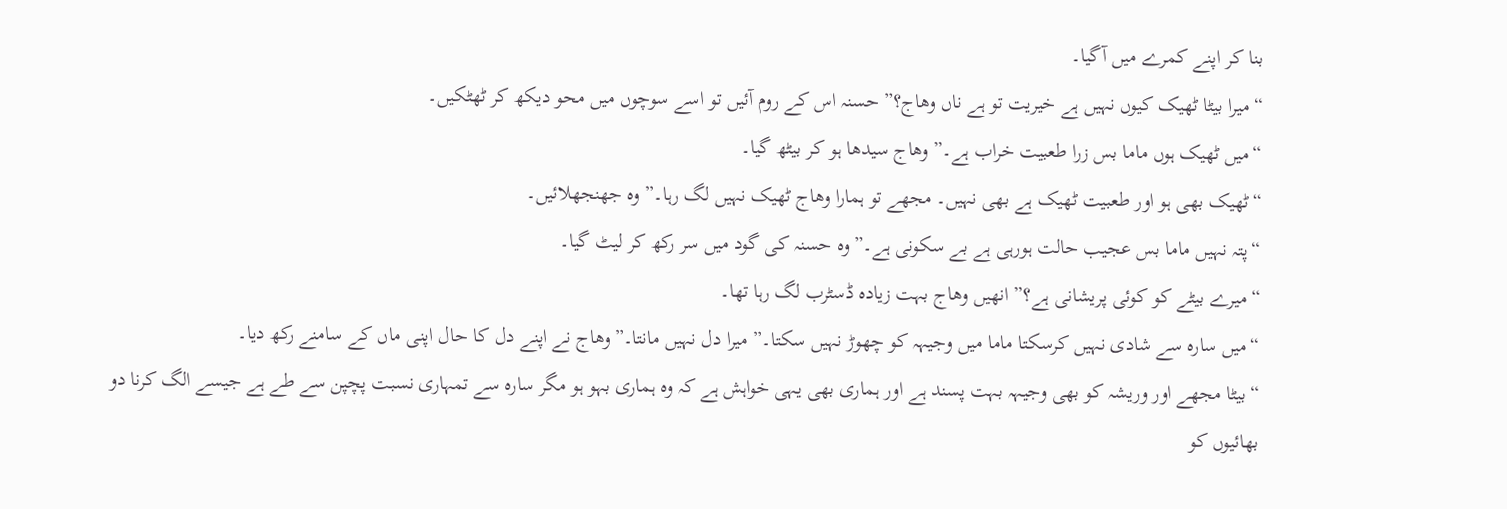بنا کر اپنے کمرے میں آگیا۔
“میرا بیٹا ٹھیک کیوں نہیں ہے خیریت تو ہے ناں وھاج؟” حسنہ اس کے روم آئیں تو اسے سوچوں میں محو دیکھ کر ٹھٹکیں۔
“میں ٹھیک ہوں ماما بس زرا طعبیت خراب ہے۔” وھاج سیدھا ہو کر بیٹھ گیا۔
“ٹھیک بھی ہو اور طعبیت ٹھیک ہے بھی نہیں۔ مجھے تو ہمارا وھاج ٹھیک نہیں لگ رہا۔” وہ جھنجھلائیں۔
“پتہ نہیں ماما بس عجیب حالت ہورہی ہے بے سکونی ہے۔” وہ حسنہ کی گود میں سر رکھ کر لیٹ گیا۔
“میرے بیٹے کو کوئی پریشانی ہے؟” انھیں وھاج بہت زیادہ ڈسٹرب لگ رہا تھا۔
“میں سارہ سے شادی نہیں کرسکتا ماما میں وجیہہ کو چھوڑ نہیں سکتا۔” میرا دل نہیں مانتا۔”وھاج نے اپنے دل کا حال اپنی ماں کے سامنے رکھ دیا۔
“بیٹا مجھے اور وریشہ کو بھی وجیہہ بہت پسند ہے اور ہماری بھی یہی خواہش ہے کہ وہ ہماری بہو ہو مگر سارہ سے تمہاری نسبت پچپن سے طے ہے جیسے الگ کرنا دو بھائیوں کو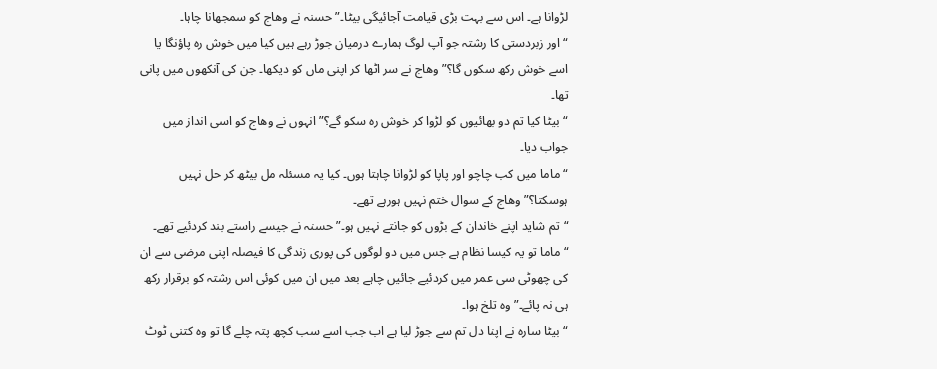لڑوانا ہے۔ اس سے بہت بڑی قیامت آجائیگی بیٹا۔” حسنہ نے وھاج کو سمجھانا چاہا۔
“اور زبردستی کا رشتہ جو آپ لوگ ہمارے درمیان جوڑ رہے ہیں کیا میں خوش رہ پاؤنگا یا اسے خوش رکھ سکوں گا؟” وھاج نے سر اٹھا کر اپنی ماں کو دیکھا۔ جن کی آنکھوں میں پانی تھا۔
“بیٹا کیا تم دو بھائیوں کو لڑوا کر خوش رہ سکو گے؟” انہوں نے وھاج کو اسی انداز میں جواب دیا۔
“ماما میں کب چاچو اور پاپا کو لڑوانا چاہتا ہوں۔ کیا یہ مسئلہ مل بیٹھ کر حل نہیں ہوسکتا؟” وھاج کے سوال ختم نہیں ہورہے تھے۔
“تم شاید اپنے خاندان کے بڑوں کو جانتے نہیں ہو۔” حسنہ نے جیسے راستے بند کردئیے تھے۔
“ماما تو یہ کیسا نظام ہے جس میں دو لوگوں کی پوری زندگی کا فیصلہ اپنی مرضی سے ان کی چھوٹی سی عمر میں کردئیے جائیں چاہے بعد میں ان میں کوئی اس رشتہ کو برقرار رکھ ہی نہ پائے۔” وہ تلخ ہوا۔
“بیٹا سارہ نے اپنا دل تم سے جوڑ لیا ہے اب جب اسے سب کچھ پتہ چلے گا تو وہ کتنی ٹوٹ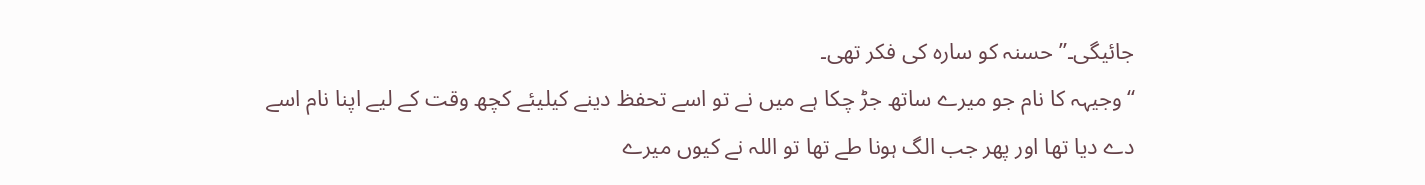جائیگی۔” حسنہ کو سارہ کی فکر تھی۔
“وجیہہ کا نام جو میرے ساتھ جڑ چکا ہے میں نے تو اسے تحفظ دینے کیلیئے کچھ وقت کے لیے اپنا نام اسے دے دیا تھا اور پھر جب الگ ہونا طے تھا تو اللہ نے کیوں میرے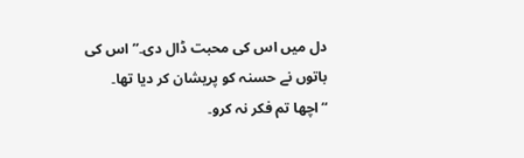دل میں اس کی محبت ڈال دی۔” اس کی باتوں نے حسنہ کو پریشان کر دیا تھا۔
“اچھا تم فکر نہ کرو۔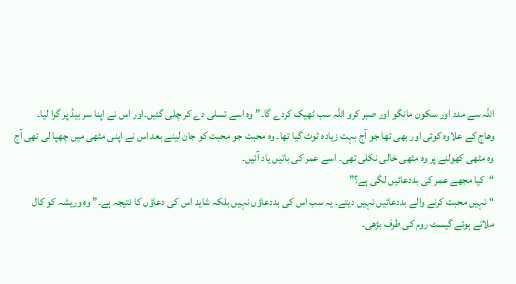اللہ سے مدد اور سکون مانگو اور صبر کرو اللہ سب ٹھیک کردے گا۔” وہ اسے تسلی دے کر چلی گئیں۔اور اس نے اپنا سر بیڈ پر گرا لیا۔
وھاج کے علاوہ کوئی اور بھی تھا جو آج بہت زیادہ ٹوٹ گیا تھا۔ وہ محبت جو محبت کو جان لینے بعد اس نے اپنی مٹھی میں چھپا لی تھی آج وہ مٹھی کھولنے پر وہ مٹھی خالی نکلی تھی۔ اسے عمر کی باتیں یاد آئیں۔
“کیا مجھے عمر کی بددعائیں لگی ہے؟”
“نہیں محبت کرنے والے بددعائیں نہیں دیتے۔ یہ سب اس کی بددعاؤں نہیں بلکہ شاید اس کی دعاؤں کا نتیجہ ہے۔” وہ وریشہ کو کال ملاتے ہوئے گیسٹ روم کی طرف بڑھی۔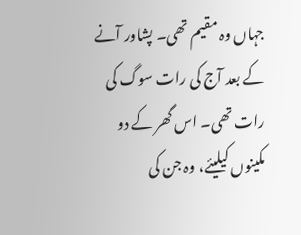جہاں وہ مقیم تھی۔ پشاور آنے کے بعد آج کی رات سوگ کی رات تھی۔ اس گھر کے دو مکینوں کیلیئے، وہ جن کی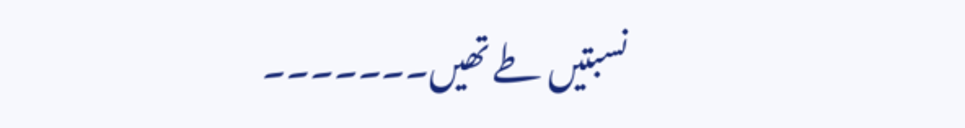نسبتیں طے تھیں۔۔۔۔۔۔۔